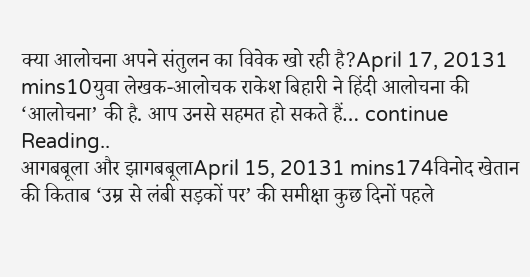क्या आलोचना अपने संतुलन का विवेक खो रही है?April 17, 20131 mins10युवा लेखक-आलोचक राकेश बिहारी ने हिंदी आलोचना की ‘आलोचना’ की है. आप उनसे सहमत हो सकते हैं… continue Reading..
आगबबूला और झागबबूलाApril 15, 20131 mins174विनोद खेतान की किताब ‘उम्र से लंबी सड़कों पर’ की समीक्षा कुछ दिनों पहले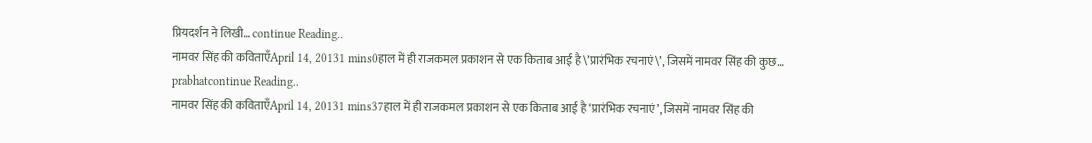प्रियदर्शन ने लिखी… continue Reading..
नामवर सिंह की कविताएँApril 14, 20131 mins0हाल में ही राजकमल प्रकाशन से एक किताब आई है \’प्रारंभिक रचनाएं\’, जिसमें नामवर सिंह की कुछ… prabhatcontinue Reading..
नामवर सिंह की कविताएँApril 14, 20131 mins37हाल में ही राजकमल प्रकाशन से एक किताब आई है ‘प्रारंभिक रचनाएं’, जिसमें नामवर सिंह की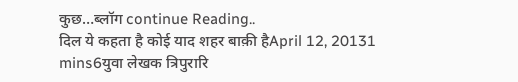कुछ…ब्लॉग continue Reading..
दिल ये कहता है कोई याद शहर बाक़ी हैApril 12, 20131 mins6युवा लेखक त्रिपुरारि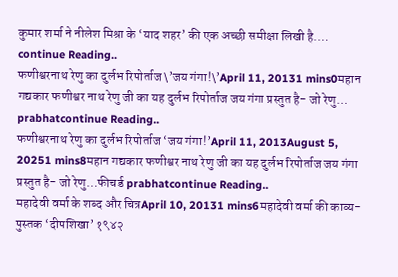कुमार शर्मा ने नीलेश मिश्रा के ‘याद शहर’ की एक अच्छी समीक्षा लिखी है.… continue Reading..
फणीश्वरनाथ रेणु का दुर्लभ रिपोर्ताज \’जय गंगा!\’April 11, 20131 mins0महान गद्यकार फणीश्वर नाथ रेणु जी का यह दुर्लभ रिपोर्ताज जय गंगा प्रस्तुत है- जो रेणु… prabhatcontinue Reading..
फणीश्वरनाथ रेणु का दुर्लभ रिपोर्ताज ‘जय गंगा!’April 11, 2013August 5, 20251 mins8महान गद्यकार फणीश्वर नाथ रेणु जी का यह दुर्लभ रिपोर्ताज जय गंगा प्रस्तुत है- जो रेणु…फीचर्ड prabhatcontinue Reading..
महादेवी वर्मा के शब्द और चित्रApril 10, 20131 mins6महादेवी वर्मा की काव्य-पुस्तक ‘दीपशिखा’ १९४२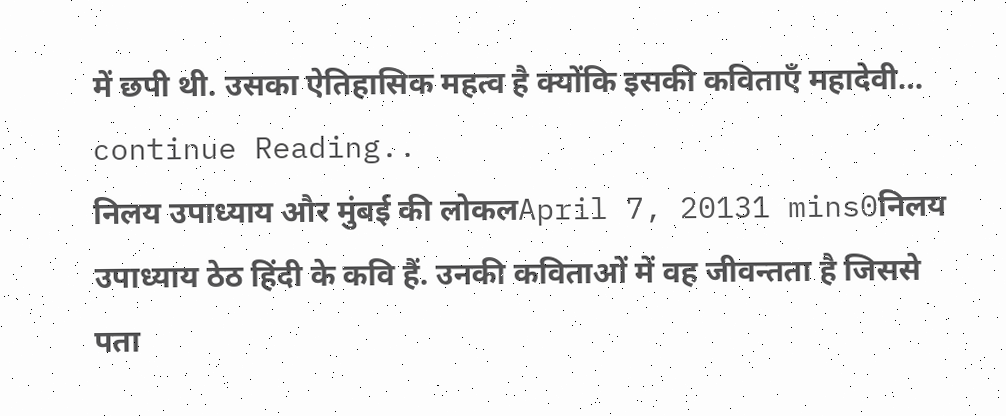में छपी थी. उसका ऐतिहासिक महत्व है क्योंकि इसकी कविताएँ महादेवी… continue Reading..
निलय उपाध्याय और मुंबई की लोकलApril 7, 20131 mins0निलय उपाध्याय ठेठ हिंदी के कवि हैं. उनकी कविताओं में वह जीवन्तता है जिससे पता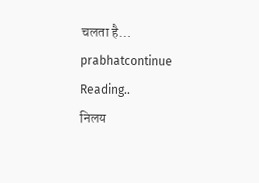चलता है… prabhatcontinue Reading..
निलय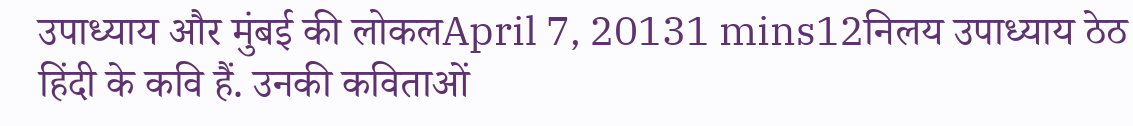उपाध्याय और मुंबई की लोकलApril 7, 20131 mins12निलय उपाध्याय ठेठ हिंदी के कवि हैं. उनकी कविताओं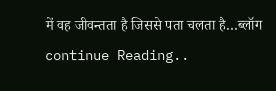में वह जीवन्तता है जिससे पता चलता है…ब्लॉग continue Reading..